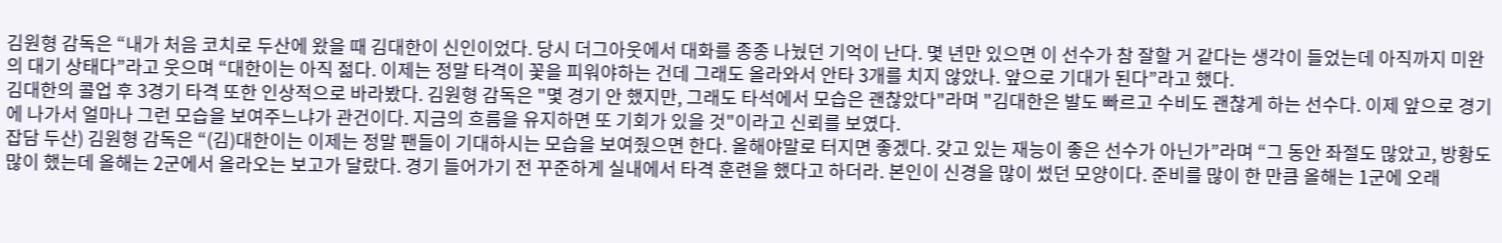김원형 감독은 “내가 처음 코치로 두산에 왔을 때 김대한이 신인이었다. 당시 더그아웃에서 대화를 종종 나눴던 기억이 난다. 몇 년만 있으면 이 선수가 참 잘할 거 같다는 생각이 들었는데 아직까지 미완의 대기 상태다”라고 웃으며 “대한이는 아직 젊다. 이제는 정말 타격이 꽃을 피워야하는 건데 그래도 올라와서 안타 3개를 치지 않았나. 앞으로 기대가 된다”라고 했다.
김대한의 콜업 후 3경기 타격 또한 인상적으로 바라봤다. 김원형 감독은 "몇 경기 안 했지만, 그래도 타석에서 모습은 괜찮았다"라며 "김대한은 발도 빠르고 수비도 괜찮게 하는 선수다. 이제 앞으로 경기에 나가서 얼마나 그런 모습을 보여주느냐가 관건이다. 지금의 흐름을 유지하면 또 기회가 있을 것"이라고 신뢰를 보였다.
잡담 두산) 김원형 감독은 “(김)대한이는 이제는 정말 팬들이 기대하시는 모습을 보여줬으면 한다. 올해야말로 터지면 좋겠다. 갖고 있는 재능이 좋은 선수가 아닌가”라며 “그 동안 좌절도 많았고, 방황도 많이 했는데 올해는 2군에서 올라오는 보고가 달랐다. 경기 들어가기 전 꾸준하게 실내에서 타격 훈련을 했다고 하더라. 본인이 신경을 많이 썼던 모양이다. 준비를 많이 한 만큼 올해는 1군에 오래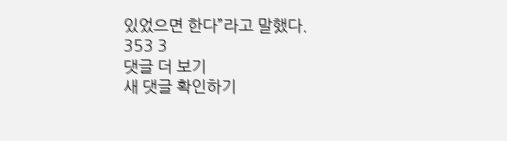있었으면 한다”라고 말했다.
353 3
댓글 더 보기
새 댓글 확인하기